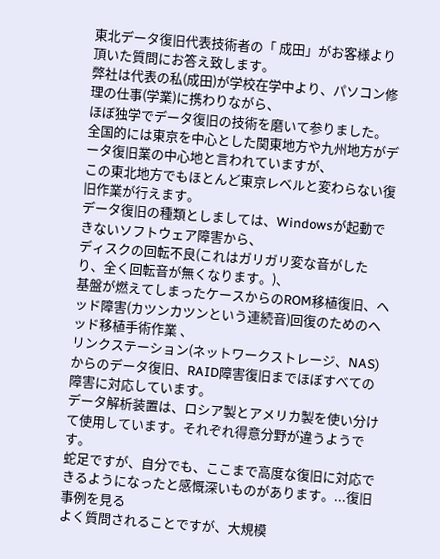東北データ復旧代表技術者の「 成田」がお客様より頂いた質問にお答え致します。
弊社は代表の私(成田)が学校在学中より、パソコン修理の仕事(学業)に携わりながら、
ほぼ独学でデータ復旧の技術を磨いて参りました。
全国的には東京を中心とした関東地方や九州地方がデータ復旧業の中心地と言われていますが、
この東北地方でもほとんど東京レベルと変わらない復旧作業が行えます。
データ復旧の種類としましては、Windowsが起動できないソフトウェア障害から、
ディスクの回転不良(これはガリガリ変な音がしたり、全く回転音が無くなります。)、
基盤が燃えてしまったケースからのROM移植復旧、ヘッド障害(カツンカツンという連続音)回復のためのヘッド移植手術作業 、
リンクステーション(ネットワークストレージ、NAS)からのデータ復旧、RAID障害復旧までほぼすべての障害に対応しています。
データ解析装置は、ロシア製とアメリカ製を使い分けて使用しています。それぞれ得意分野が違うようです。
蛇足ですが、自分でも、ここまで高度な復旧に対応できるようになったと感慨深いものがあります。...復旧事例を見る
よく質問されることですが、大規模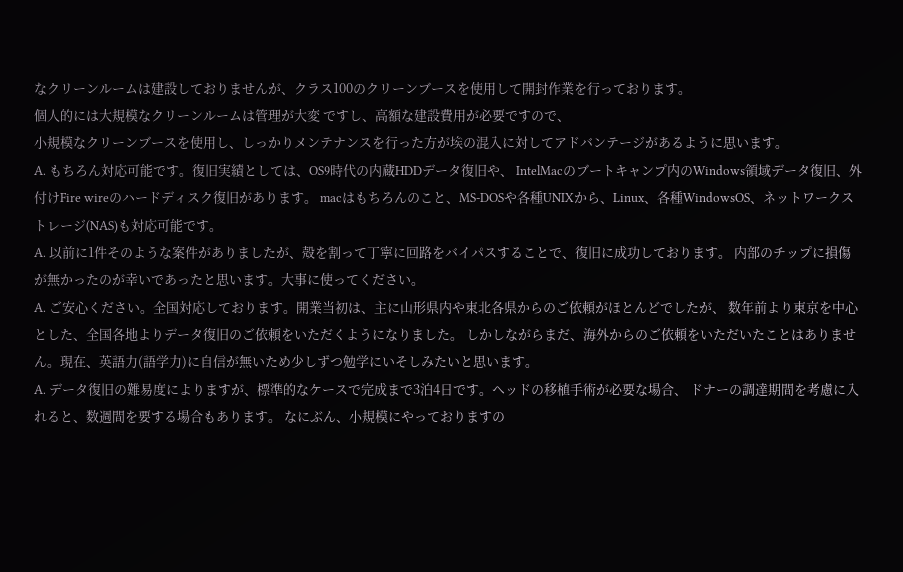なクリーンルームは建設しておりませんが、クラス100のクリーンブースを使用して開封作業を行っております。
個人的には大規模なクリーンルームは管理が大変 ですし、高額な建設費用が必要ですので、
小規模なクリーンブースを使用し、しっかりメンテナンスを行った方が埃の混入に対してアドバンテージがあるように思います。
A. もちろん対応可能です。復旧実績としては、OS9時代の内蔵HDDデータ復旧や、 IntelMacのブートキャンプ内のWindows領域データ復旧、外付けFire wireのハードディスク復旧があります。 macはもちろんのこと、MS-DOSや各種UNIXから、Linux、各種WindowsOS、ネットワークストレージ(NAS)も対応可能です。
A. 以前に1件そのような案件がありましたが、殻を割って丁寧に回路をバイパスすることで、復旧に成功しております。 内部のチップに損傷が無かったのが幸いであったと思います。大事に使ってください。
A. ご安心ください。全国対応しております。開業当初は、主に山形県内や東北各県からのご依頼がほとんどでしたが、 数年前より東京を中心とした、全国各地よりデータ復旧のご依頼をいただくようになりました。 しかしながらまだ、海外からのご依頼をいただいたことはありません。現在、英語力(語学力)に自信が無いため少しずつ勉学にいそしみたいと思います。
A. データ復旧の難易度によりますが、標準的なケースで完成まで3泊4日です。ヘッドの移植手術が必要な場合、 ドナーの調達期間を考慮に入れると、数週間を要する場合もあります。 なにぶん、小規模にやっておりますの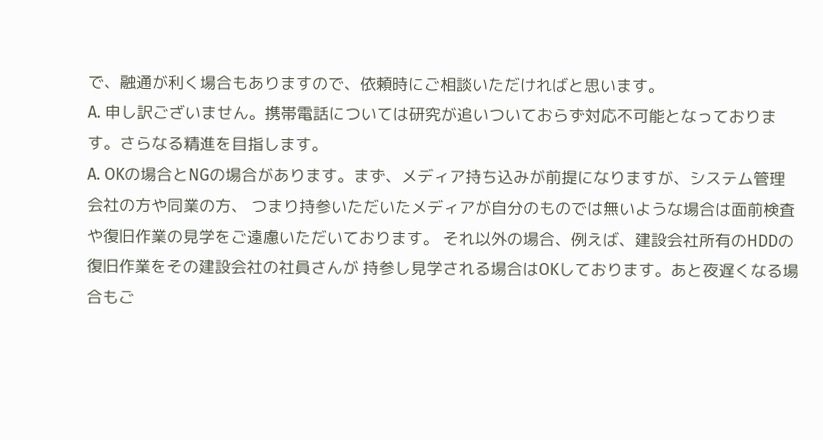で、融通が利く場合もありますので、依頼時にご相談いただければと思います。
A. 申し訳ございません。携帯電話については研究が追いついておらず対応不可能となっております。さらなる精進を目指します。
A. OKの場合とNGの場合があります。まず、メディア持ち込みが前提になりますが、システム管理会社の方や同業の方、 つまり持参いただいたメディアが自分のものでは無いような場合は面前検査や復旧作業の見学をご遠慮いただいております。 それ以外の場合、例えば、建設会社所有のHDDの復旧作業をその建設会社の社員さんが 持参し見学される場合はOKしております。あと夜遅くなる場合もご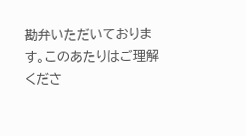勘弁いただいております。このあたりはご理解くださ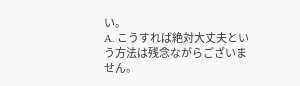い。
A. こうすれば絶対大丈夫という方法は残念ながらございません。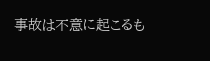事故は不意に起こるも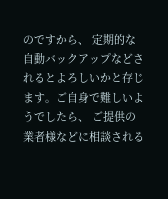のですから、 定期的な自動バックアップなどされるとよろしいかと存じます。ご自身で難しいようでしたら、 ご提供の業者様などに相談される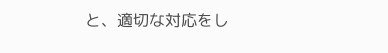と、適切な対応をし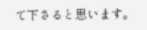て下さると思います。